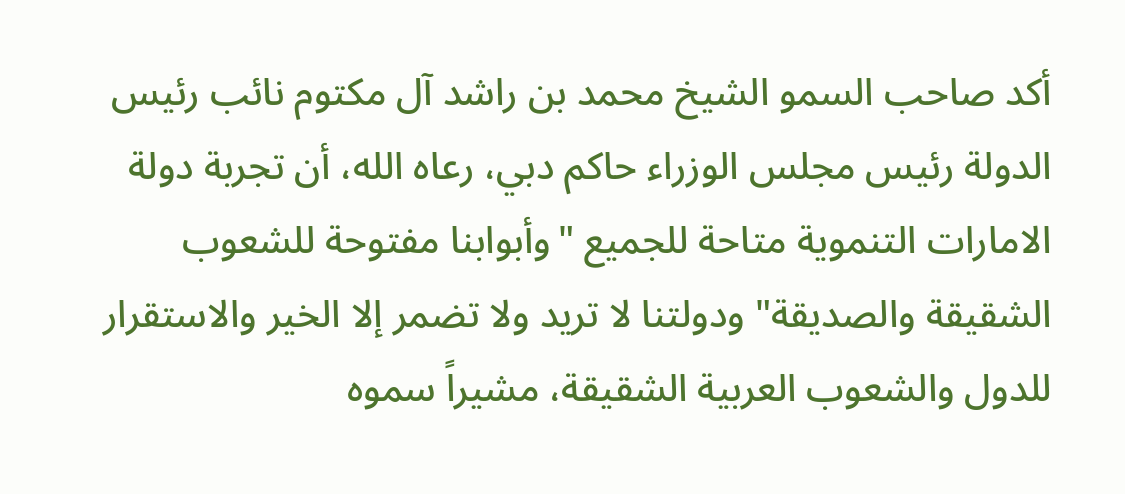أكد صاحب السمو الشيخ محمد بن راشد آل مكتوم نائب رئيس الدولة رئيس مجلس الوزراء حاكم دبي، رعاه الله، أن تجربة دولة الامارات التنموية متاحة للجميع "وأبوابنا مفتوحة للشعوب الشقيقة والصديقة" ودولتنا لا تريد ولا تضمر إلا الخير والاستقرار للدول والشعوب العربية الشقيقة، مشيراً سموه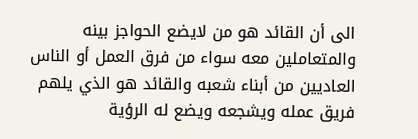الى أن القائد هو من لايضع الحواجز بينه والمتعاملين معه سواء من فرق العمل أو الناس العاديين من أبناء شعبه والقائد هو الذي يلهم فريق عمله ويشجعه ويضع له الرؤية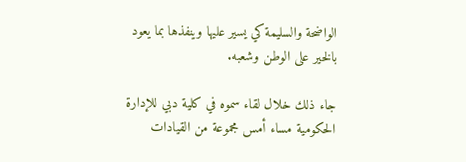الواضحة والسليمة كي يسير عليها وينفذها بما يعود بالخير على الوطن وشعبه.

جاء ذلك خلال لقاء سموه في كلية دبي للإدارة الحكومية مساء أمس مجموعة من القيادات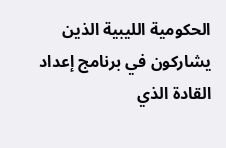الحكومية الليبية الذين يشاركون في برنامج إعداد القادة الذي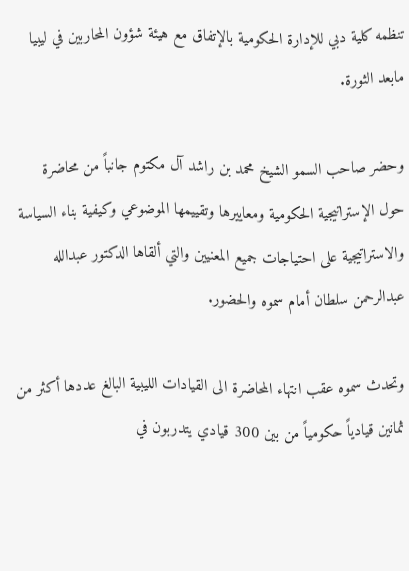تنظمه كلية دبي للإدارة الحكومية بالإتفاق مع هيئة شؤون المحاربين في ليبيا مابعد الثورة.

وحضر صاحب السمو الشيخ محمد بن راشد آل مكتوم جانباً من محاضرة حول الإستراتيجية الحكومية ومعاييرها وتقييمها الموضوعي وكيفية بناء السياسة والاستراتيجية على احتياجات جميع المعنيين والتي ألقاها الدكتور عبدالله عبدالرحمن سلطان أمام سموه والحضور.

وتحدث سموه عقب انتهاء المحاضرة الى القيادات الليبية البالغ عددها أكثر من ثمانين قيادياً حكومياً من بين 300 قيادي يتدربون في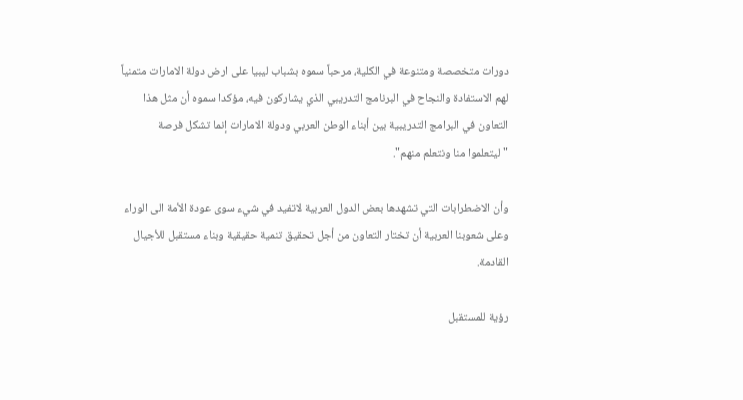دورات متخصصة ومتنوعة في الكلية، مرحباً سموه بشباب ليبيا على ارض دولة الامارات متمنياً لهم الاستفادة والنجاح في البرنامج التدريبي الذي يشاركون فيه، مؤكدا سموه أن مثل هذا التعاون في البرامج التدريبية بين أبناء الوطن العربي ودولة الامارات إنما تشكل فرصة "ليتعلموا منا ونتعلم منهم".

وأن الاضطرابات التي تشهدها بعض الدول العربية لاتفيد في شيء سوى عودة الأمة الى الوراء وعلى شعوبنا العربية أن تختار التعاون من أجل تحقيق تنمية حقيقية وبناء مستقبل للأجيال القادمة.

رؤية للمستقبل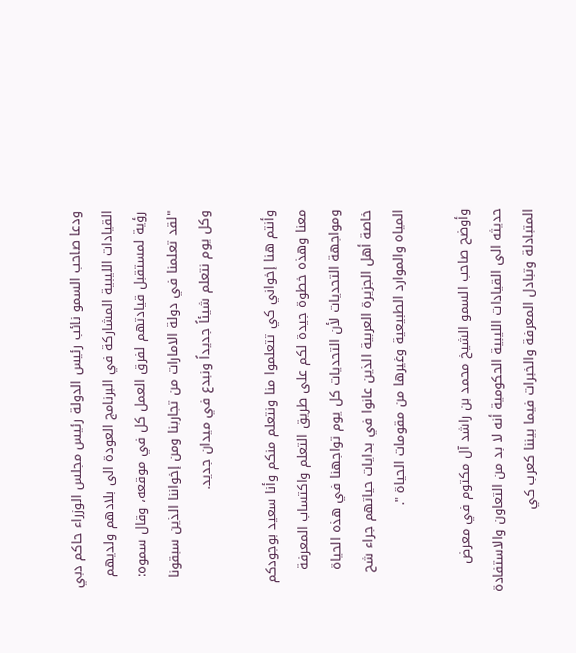ودعا صاحب السمو نائب رئيس الدولة رئيس مجلس الوزراء حاكم دبي القيادات الليبية المشاركة في البرنامج العودة الى بلادهم ولديهم رؤية لمستقبل قيادتهم لفرق العمل كل في موقعه، وقال سموه: "لقد تعلمنا في دولة الامارات من تجاربنا ومن إخواننا الذين سبقونا وكل يوم نتعلم شيئاً جديداً ونبدع في ميدان جديد.

وأنتم هنا إخواني كي تتعلموا منا ونتعلم منكم وأنا سعيد بوجودكم معنا وهذه خطوة جيدة لكم على طريق التعلم واكتساب المعرفة ومواجهة التحديات لأن التحديات كل يوم تواجهنا في هذه الحياة خاصة أهل الجزيرة العربية الذين عانوا في بدايات حياتهم جراء شح المياه والموارد الطبيعية وغيرها من مقومات الحياة ".

وأوضح صاحب السمو الشيخ محمد بن راشد آل مكتوم في معرض حديثه الى القيادات الليبية الحكومية أنه لا بد من التعاون والاستفادة المتبادلة وتبادل المعرفة والخبرات فيما بيننا كعرب كي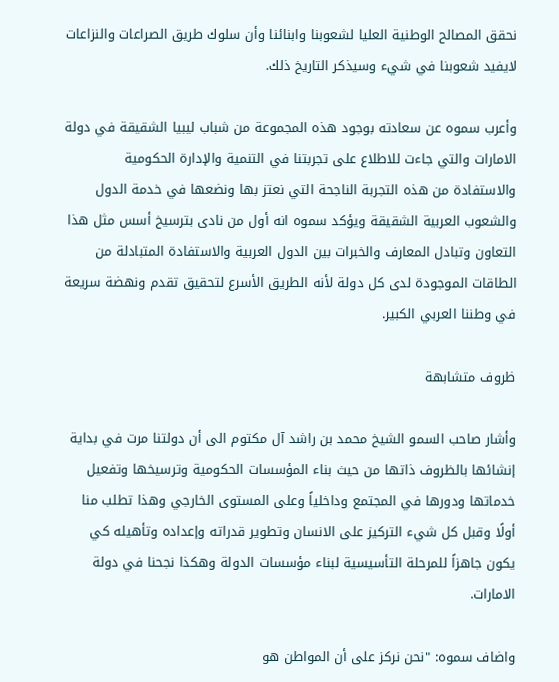نحقق المصالح الوطنية العليا لشعوبنا وابنائنا وأن سلوك طريق الصراعات والنزاعات لايفيد شعوبنا في شيء وسيذكر التاريخ ذلك.

وأعرب سموه عن سعادته بوجود هذه المجموعة من شباب ليبيا الشقيقة في دولة الامارات والتي جاءت للاطلاع على تجربتنا في التنمية والإدارة الحكومية والاستفادة من هذه التجربة الناجحة التي نعتز بها ونضعها في خدمة الدول والشعوب العربية الشقيقة ويؤكد سموه انه أول من نادى بترسيخ أسس مثل هذا التعاون وتبادل المعارف والخبرات بين الدول العربية والاستفادة المتبادلة من الطاقات الموجودة لدى كل دولة لأنه الطريق الأسرع لتحقيق تقدم ونهضة سريعة في وطننا العربي الكبير.

ظروف متشابهة

وأشار صاحب السمو الشيخ محمد بن راشد آل مكتوم الى أن دولتنا مرت في بداية إنشائها بالظروف ذاتها من حيث بناء المؤسسات الحكومية وترسيخها وتفعيل خدماتها ودورها في المجتمع وداخلياً وعلى المستوى الخارجي وهذا تطلب منا أولًا وقبل كل شيء التركيز على الانسان وتطوير قدراته وإعداده وتأهيله كي يكون جاهزاً للمرحلة التأسيسية لبناء مؤسسات الدولة وهكذا نجحنا في دولة الامارات.

واضاف سموه: "نحن نركز على أن المواطن هو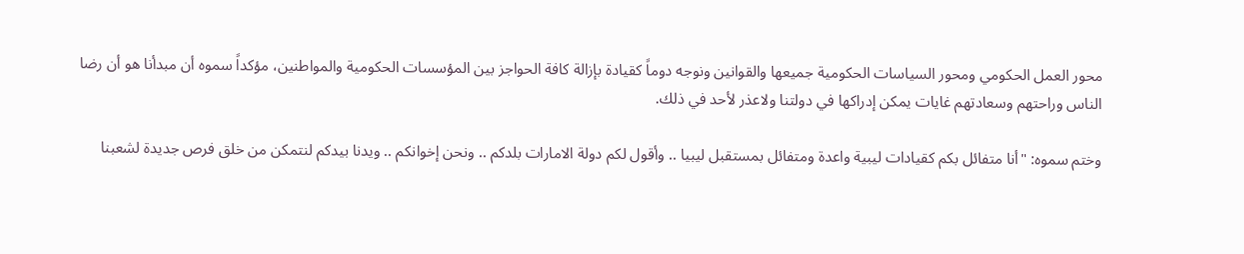محور العمل الحكومي ومحور السياسات الحكومية جميعها والقوانين ونوجه دوماً كقيادة بإزالة كافة الحواجز بين المؤسسات الحكومية والمواطنين، مؤكداً سموه أن مبدأنا هو أن رضا الناس وراحتهم وسعادتهم غايات يمكن إدراكها في دولتنا ولاعذر لأحد في ذلك.

وختم سموه: "أنا متفائل بكم كقيادات ليبية واعدة ومتفائل بمستقبل ليبيا .. وأقول لكم دولة الامارات بلدكم .. ونحن إخوانكم .. ويدنا بيدكم لنتمكن من خلق فرص جديدة لشعبنا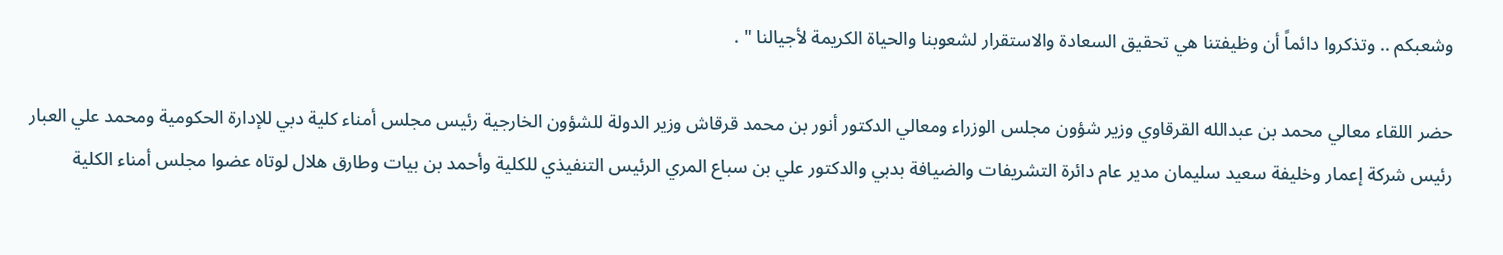وشعبكم .. وتذكروا دائماً أن وظيفتنا هي تحقيق السعادة والاستقرار لشعوبنا والحياة الكريمة لأجيالنا " .

حضر اللقاء معالي محمد بن عبدالله القرقاوي وزير شؤون مجلس الوزراء ومعالي الدكتور أنور بن محمد قرقاش وزير الدولة للشؤون الخارجية رئيس مجلس أمناء كلية دبي للإدارة الحكومية ومحمد علي العبار رئيس شركة إعمار وخليفة سعيد سليمان مدير عام دائرة التشريفات والضيافة بدبي والدكتور علي بن سباع المري الرئيس التنفيذي للكلية وأحمد بن بيات وطارق هلال لوتاه عضوا مجلس أمناء الكلية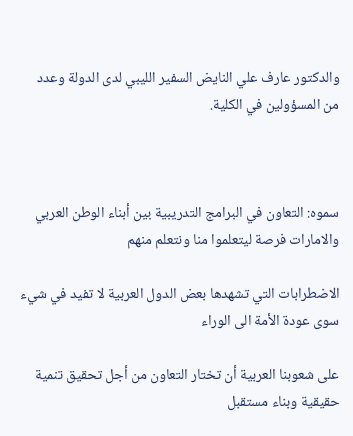والدكتور عارف علي النايض السفير الليبي لدى الدولة وعدد من المسؤولين في الكلية.



سموه: التعاون في البرامج التدريبية بين أبناء الوطن العربي والامارات فرصة ليتعلموا منا ونتعلم منهم

الاضطرابات التي تشهدها بعض الدول العربية لا تفيد في شيء سوى عودة الأمة الى الوراء

على شعوبنا العربية أن تختار التعاون من أجل تحقيق تنمية حقيقية وبناء مستقبل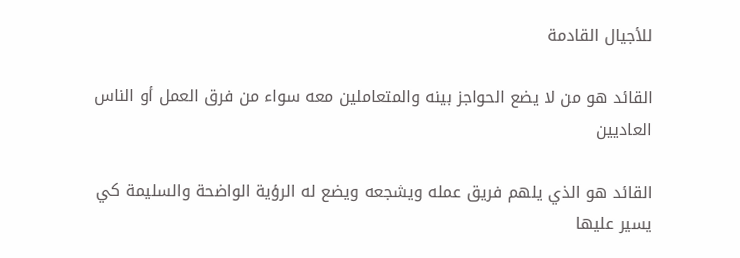للأجيال القادمة

القائد هو من لا يضع الحواجز بينه والمتعاملين معه سواء من فرق العمل أو الناس العاديين

القائد هو الذي يلهم فريق عمله ويشجعه ويضع له الرؤية الواضحة والسليمة كي يسير عليها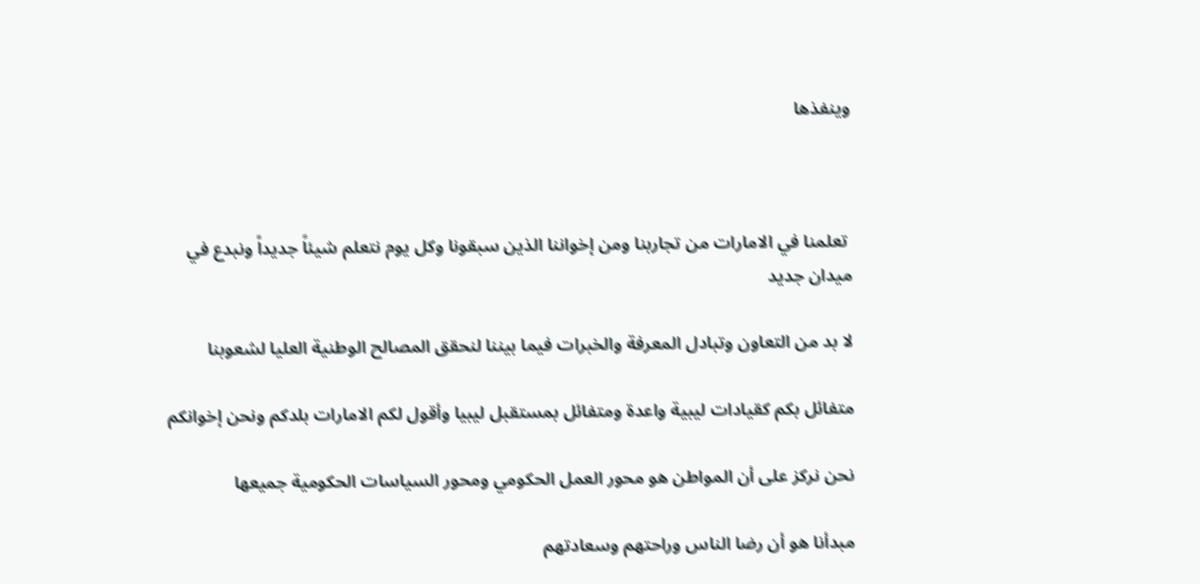وينفذها



 تعلمنا في الامارات من تجاربنا ومن إخواننا الذين سبقونا وكل يوم نتعلم شيئاً جديداً ونبدع في ميدان جديد

لا بد من التعاون وتبادل المعرفة والخبرات فيما بيننا لنحقق المصالح الوطنية العليا لشعوبنا

متفائل بكم كقيادات ليبية واعدة ومتفائل بمستقبل ليبيا وأقول لكم الامارات بلدكم ونحن إخوانكم

نحن نركز على أن المواطن هو محور العمل الحكومي ومحور السياسات الحكومية جميعها

مبدأنا هو أن رضا الناس وراحتهم وسعادتهم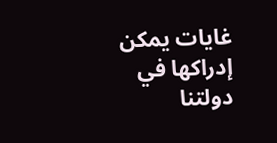غايات يمكن إدراكها في دولتنا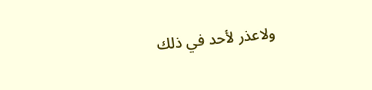ولاعذر لأحد في ذلك